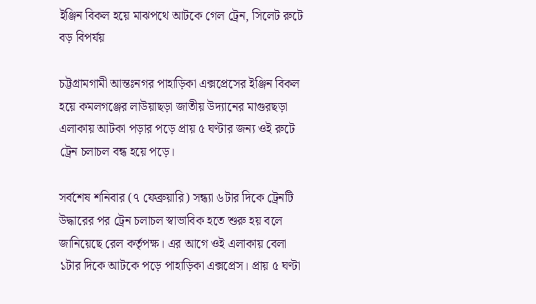ইঞ্জিন বিকল হয়ে মাঝপথে আটকে গেল ট্রেন, সিলেট রুটে বড় বিপর্যয়

চট্টগ্রামগামী আন্তঃনগর পাহাড়িকা এক্সপ্রেসের ইঞ্জিন বিকল হয়ে কমলগঞ্জের লাউয়াছড়া জাতীয় উদ্যানের মাগুরছড়া এলাকায় আটকা পড়ার পড়ে প্রায় ৫ ঘণ্টার জন্য ওই রুটে ট্রেন চলাচল বন্ধ হয়ে পড়ে।

সর্বশেষ শনিবার (৭ ফেব্রুয়ারি) সন্ধ্যা ৬টার দিকে ট্রেনটি উদ্ধারের পর ট্রেন চলাচল স্বাভাবিক হতে শুরু হয় বলে জানিয়েছে রেল কর্তৃপক্ষ। এর আগে ওই এলাকায় বেলা ১টার দিকে আটকে পড়ে পাহাড়িকা এক্সপ্রেস। প্রায় ৫ ঘণ্টা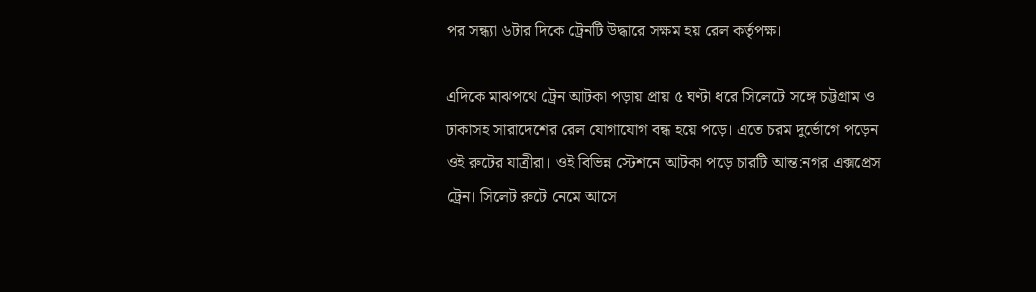পর সন্ধ্যা ৬টার দিকে ট্রেনটি উদ্ধারে সক্ষম হয় রেল কর্তৃপক্ষ।

এদিকে মাঝপথে ট্রেন আটকা পড়ায় প্রায় ৫ ঘণ্টা ধরে সিলেটে সঙ্গে চট্টগ্রাম ও ঢাকাসহ সারাদেশের রেল যোগাযোগ বন্ধ হয়ে পড়ে। এতে চরম দুর্ভোগে পড়েন ওই রুটের যাত্রীরা। ওই বিভিন্ন স্টেশনে আটকা পড়ে চারটি আন্ত:নগর এক্সপ্রেস ট্রেন। সিলেট রুটে নেমে আসে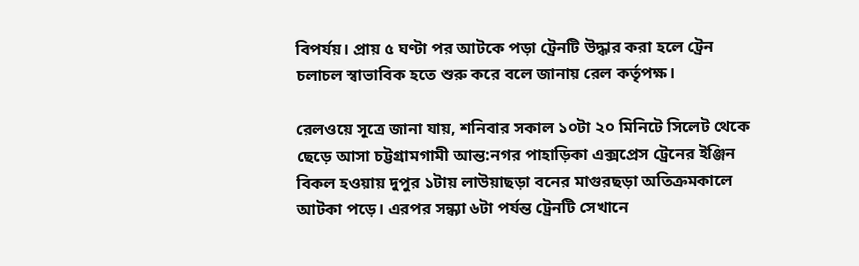বিপর্যয়। প্রায় ৫ ঘণ্টা পর আটকে পড়া ট্রেনটি উদ্ধার করা হলে ট্রেন চলাচল স্বাভাবিক হতে শুরু করে বলে জানায় রেল কর্তৃপক্ষ।

রেলওয়ে সূত্রে জানা যায়, শনিবার সকাল ১০টা ২০ মিনিটে সিলেট থেকে ছেড়ে আসা চট্টগ্রামগামী আন্ত:নগর পাহাড়িকা এক্সপ্রেস ট্রেনের ইঞ্জিন বিকল হওয়ায় দুপুর ১টায় লাউয়াছড়া বনের মাগুরছড়া অতিক্রমকালে আটকা পড়ে। এরপর সন্ধ্যা ৬টা পর্যন্ত ট্রেনটি সেখানে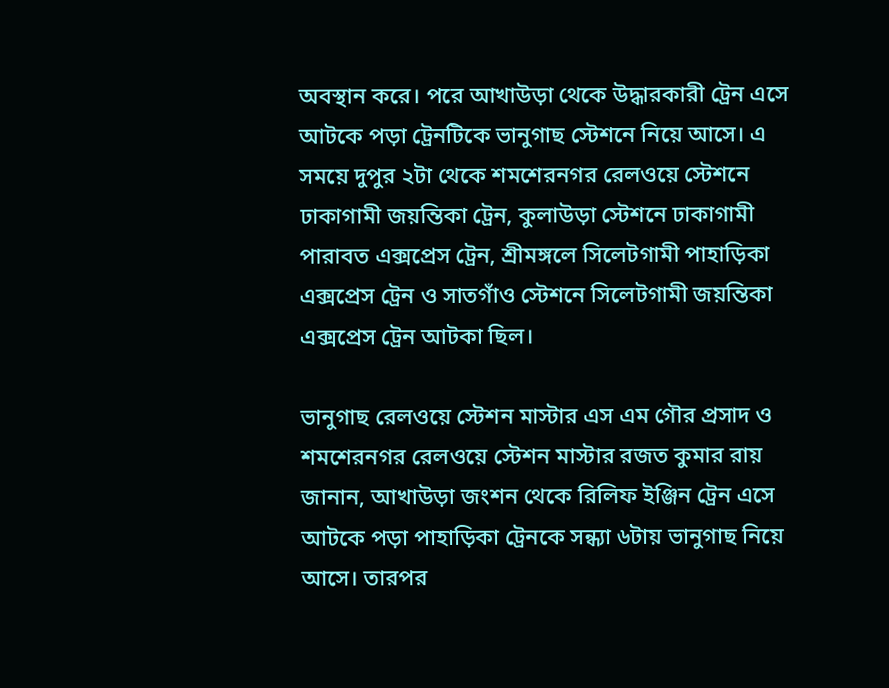অবস্থান করে। পরে আখাউড়া থেকে উদ্ধারকারী ট্রেন এসে আটকে পড়া ট্রেনটিকে ভানুগাছ স্টেশনে নিয়ে আসে। এ সময়ে দুপুর ২টা থেকে শমশেরনগর রেলওয়ে স্টেশনে ঢাকাগামী জয়ন্তিকা ট্রেন, কুলাউড়া স্টেশনে ঢাকাগামী পারাবত এক্সপ্রেস ট্রেন, শ্রীমঙ্গলে সিলেটগামী পাহাড়িকা এক্সপ্রেস ট্রেন ও সাতগাঁও স্টেশনে সিলেটগামী জয়ন্তিকা এক্সপ্রেস ট্রেন আটকা ছিল।

ভানুগাছ রেলওয়ে স্টেশন মাস্টার এস এম গৌর প্রসাদ ও শমশেরনগর রেলওয়ে স্টেশন মাস্টার রজত কুমার রায় জানান, আখাউড়া জংশন থেকে রিলিফ ইঞ্জিন ট্রেন এসে আটকে পড়া পাহাড়িকা ট্রেনকে সন্ধ্যা ৬টায় ভানুগাছ নিয়ে আসে। তারপর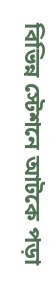বিভিন্ন স্টেশনে আটকে পড়া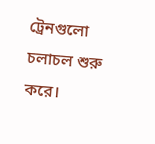ট্রেনগুলো চলাচল শুরু করে।